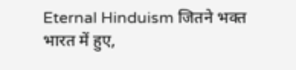Eternal Hinduism जितने भक्त भारत में हुए,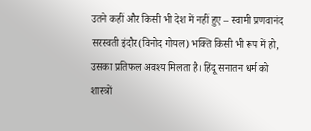उतने कहीं और किसी भी देश में नहीं हुए – स्वामी प्रणवानंद सरस्वती इंदौर(विनोद गोयल) भक्ति किसी भी रूप में हो, उसका प्रतिफल अवश्य मिलता है। हिंदू सनातन धर्म को शास्त्रों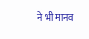ने भी मानव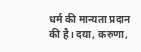धर्म की मान्यता प्रदान की है। दया, करुणा,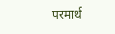परमार्थ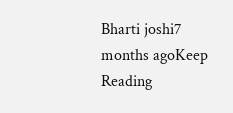Bharti joshi7 months agoKeep Reading